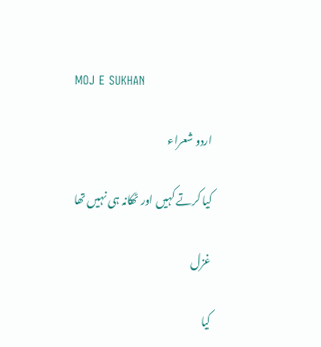MOJ E SUKHAN

اردو شعراء

کیا کرتے کہیں اور ٹھکانہ ہی نہیں تھا

غزل

کیا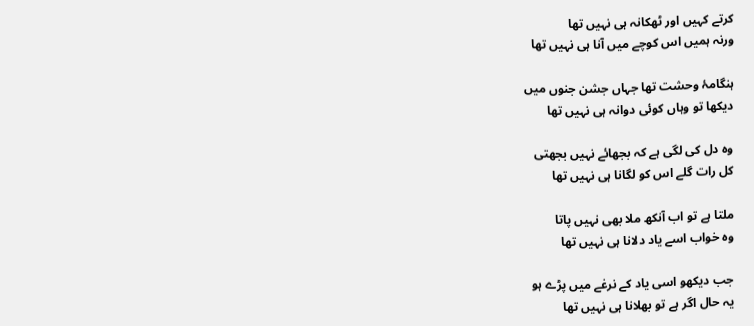کرتے کہیں اور ٹھکانہ ہی نہیں تھا
ورنہ ہمیں اس کوچے میں آنا ہی نہیں تھا

ہنگامۂ وحشت تھا جہاں جشن جنوں میں
دیکھا تو وہاں کوئی دوانہ ہی نہیں تھا

وہ دل کی لگی ہے کہ بجھائے نہیں بجھتی
کل رات گلے اس کو لگانا ہی نہیں تھا

ملتا ہے تو اب آنکھ ملا بھی نہیں پاتا
وہ خواب اسے یاد دلانا ہی نہیں تھا

جب دیکھو اسی یاد کے نرغے میں پڑے ہو
یہ حال اگر ہے تو بھلانا ہی نہیں تھا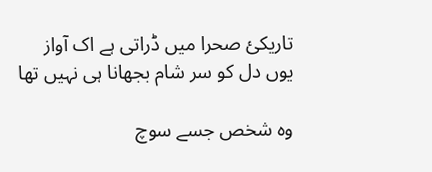تاریکیٔ صحرا میں ڈراتی ہے اک آواز
یوں دل کو سر شام بجھانا ہی نہیں تھا

وہ شخص جسے سوچ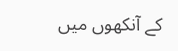کے آنکھوں میں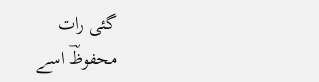گئی رات
محفوظؔ اسے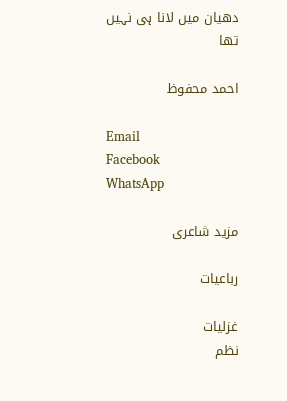دھیان میں لانا ہی نہیں تھا

احمد محفوظ

Email
Facebook
WhatsApp

مزید شاعری

رباعیات

غزلیات
نظم